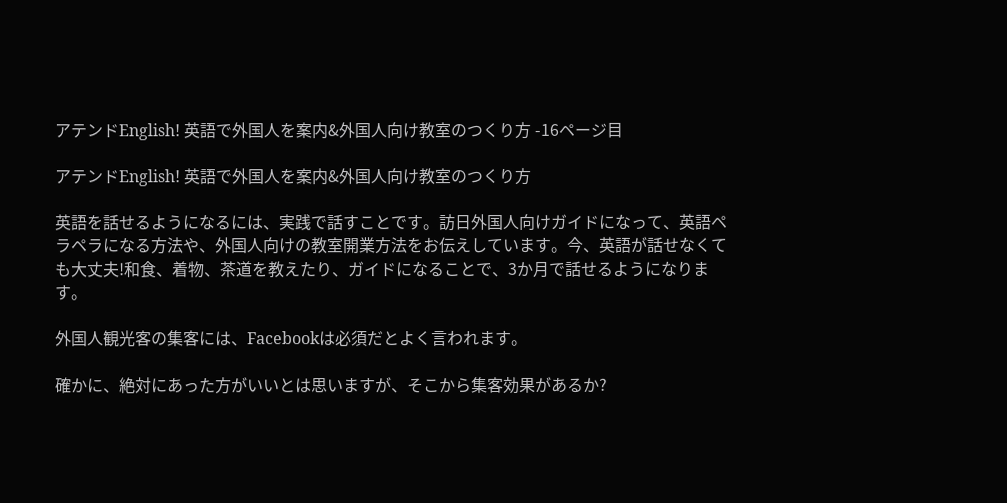アテンドEnglish! 英語で外国人を案内&外国人向け教室のつくり方 -16ページ目

アテンドEnglish! 英語で外国人を案内&外国人向け教室のつくり方

英語を話せるようになるには、実践で話すことです。訪日外国人向けガイドになって、英語ペラペラになる方法や、外国人向けの教室開業方法をお伝えしています。今、英語が話せなくても大丈夫!和食、着物、茶道を教えたり、ガイドになることで、3か月で話せるようになります。

外国人観光客の集客には、Facebookは必須だとよく言われます。

確かに、絶対にあった方がいいとは思いますが、そこから集客効果があるか?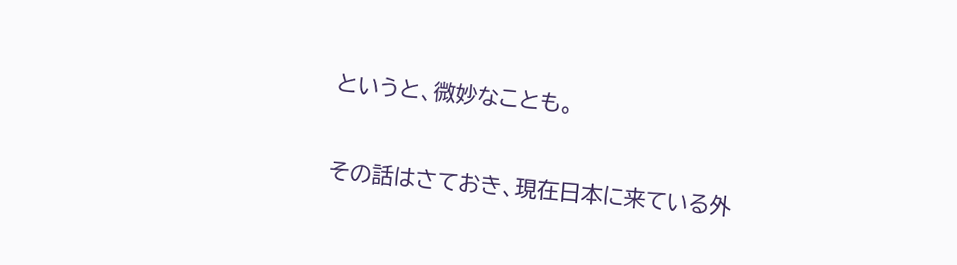というと、微妙なことも。

その話はさておき、現在日本に来ている外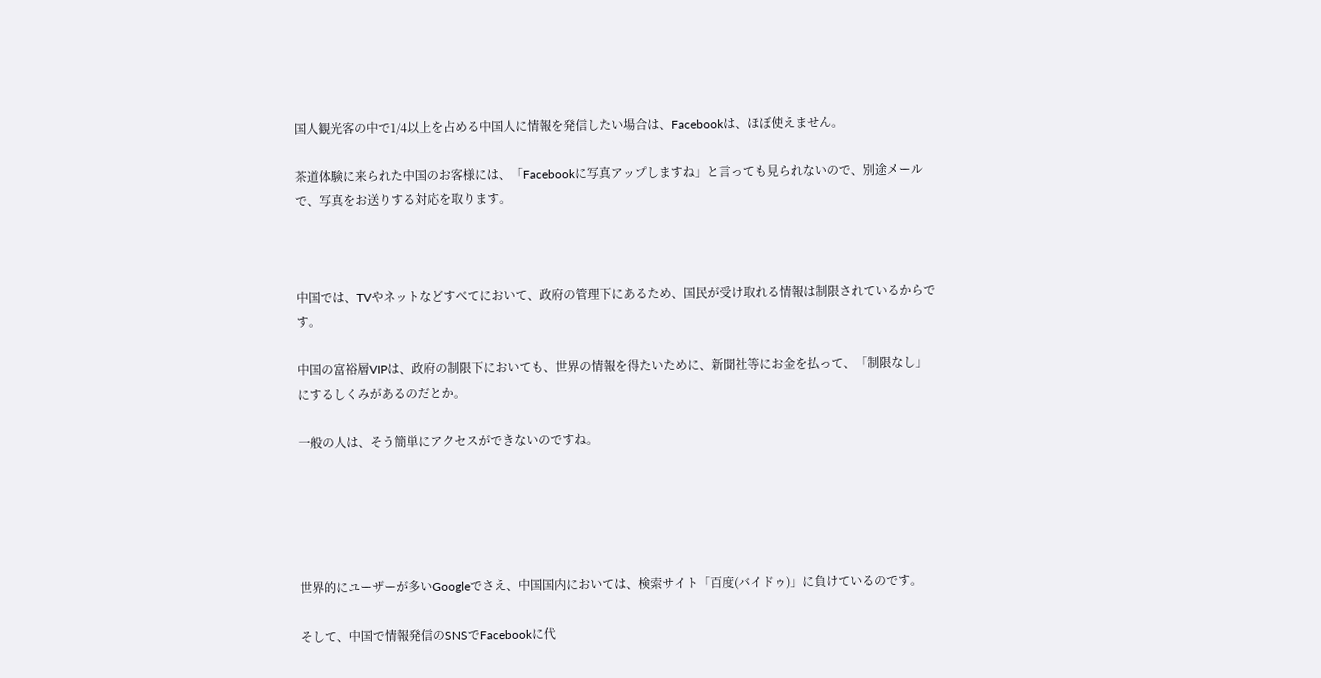国人観光客の中で1/4以上を占める中国人に情報を発信したい場合は、Facebookは、ほぼ使えません。

茶道体験に来られた中国のお客様には、「Facebookに写真アップしますね」と言っても見られないので、別途メールで、写真をお送りする対応を取ります。



中国では、TVやネットなどすべてにおいて、政府の管理下にあるため、国民が受け取れる情報は制限されているからです。

中国の富裕層VIPは、政府の制限下においても、世界の情報を得たいために、新聞社等にお金を払って、「制限なし」にするしくみがあるのだとか。

一般の人は、そう簡単にアクセスができないのですね。





世界的にユーザーが多いGoogleでさえ、中国国内においては、検索サイト「百度(バイドゥ)」に負けているのです。

そして、中国で情報発信のSNSでFacebookに代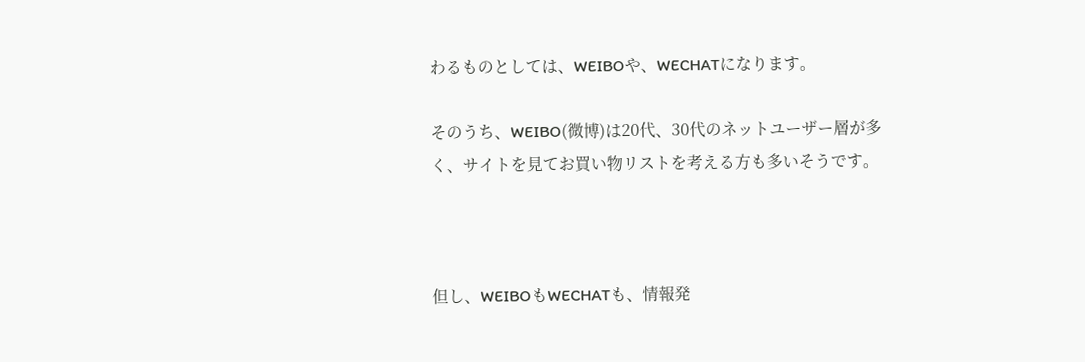わるものとしては、WEIBOや、WECHATになります。

そのうち、WEIBO(微博)は20代、30代のネットユーザー層が多く、サイトを見てお買い物リストを考える方も多いそうです。



但し、WEIBOもWECHATも、情報発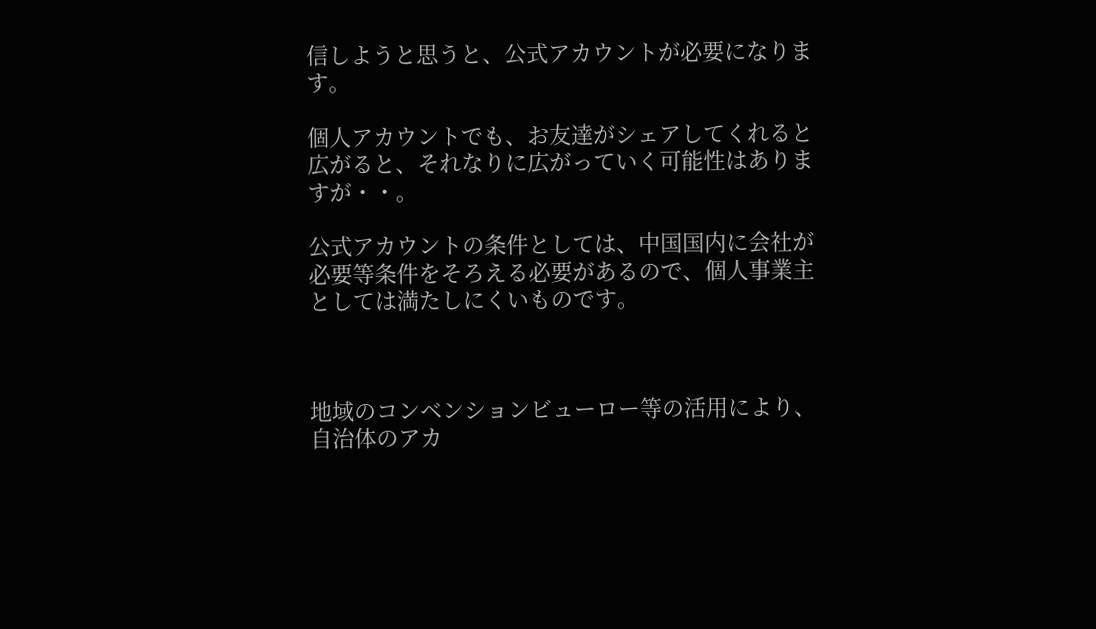信しようと思うと、公式アカウントが必要になります。

個人アカウントでも、お友達がシェアしてくれると広がると、それなりに広がっていく可能性はありますが・・。

公式アカウントの条件としては、中国国内に会社が必要等条件をそろえる必要があるので、個人事業主としては満たしにくいものです。



地域のコンベンションビューロー等の活用により、自治体のアカ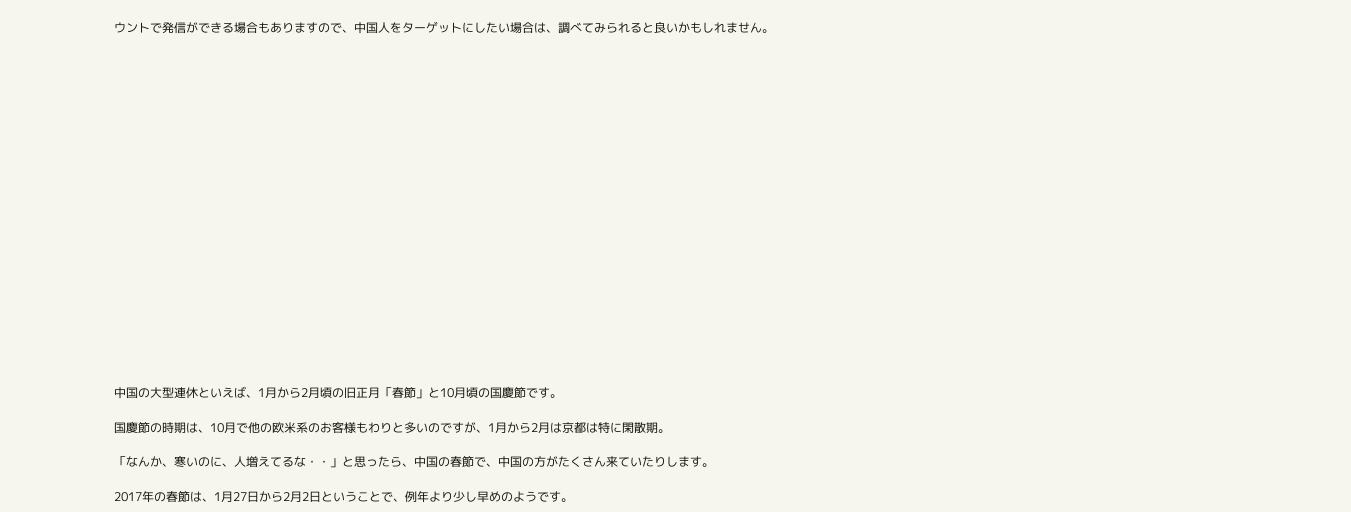ウントで発信ができる場合もありますので、中国人をターゲットにしたい場合は、調べてみられると良いかもしれません。




















中国の大型連休といえば、1月から2月頃の旧正月「春節」と10月頃の国慶節です。

国慶節の時期は、10月で他の欧米系のお客様もわりと多いのですが、1月から2月は京都は特に閑散期。

「なんか、寒いのに、人増えてるな・・」と思ったら、中国の春節で、中国の方がたくさん来ていたりします。

2017年の春節は、1月27日から2月2日ということで、例年より少し早めのようです。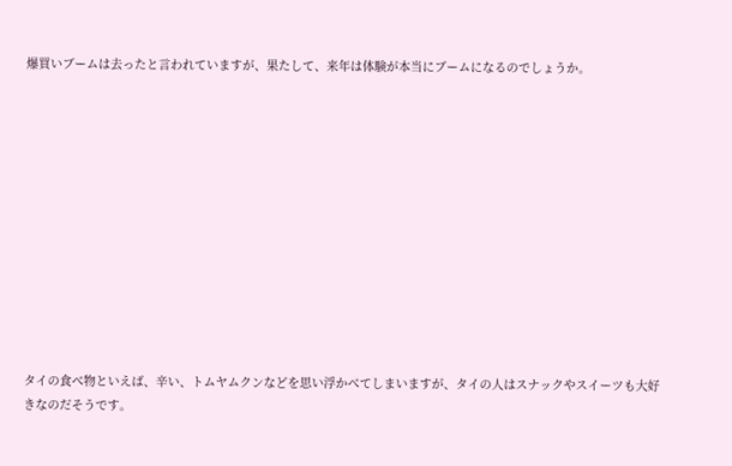爆買いブームは去ったと言われていますが、果たして、来年は体験が本当にブームになるのでしょうか。












タイの食べ物といえば、辛い、トムヤムクンなどを思い浮かべてしまいますが、タイの人はスナックやスイーツも大好きなのだそうです。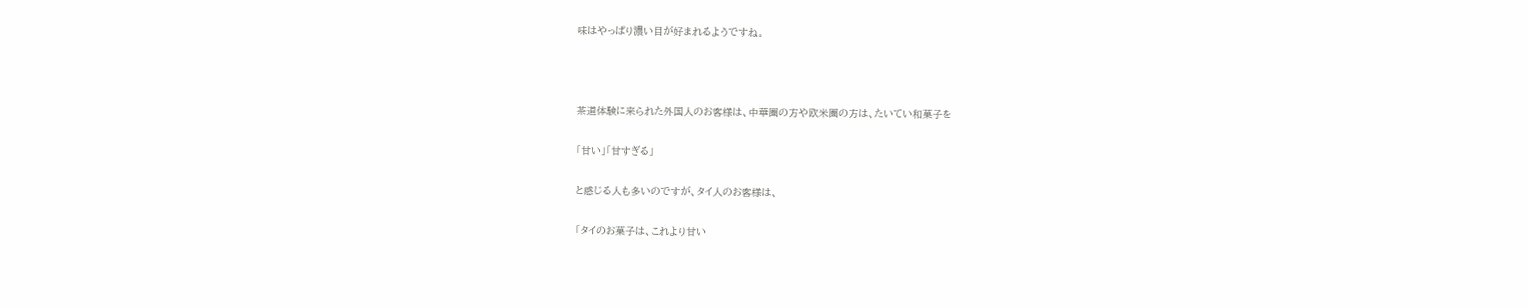味はやっぱり濃い目が好まれるようですね。



茶道体験に来られた外国人のお客様は、中華圏の方や欧米圏の方は、たいてい和菓子を

「甘い」「甘すぎる」

と感じる人も多いのですが、タイ人のお客様は、

「タイのお菓子は、これより甘い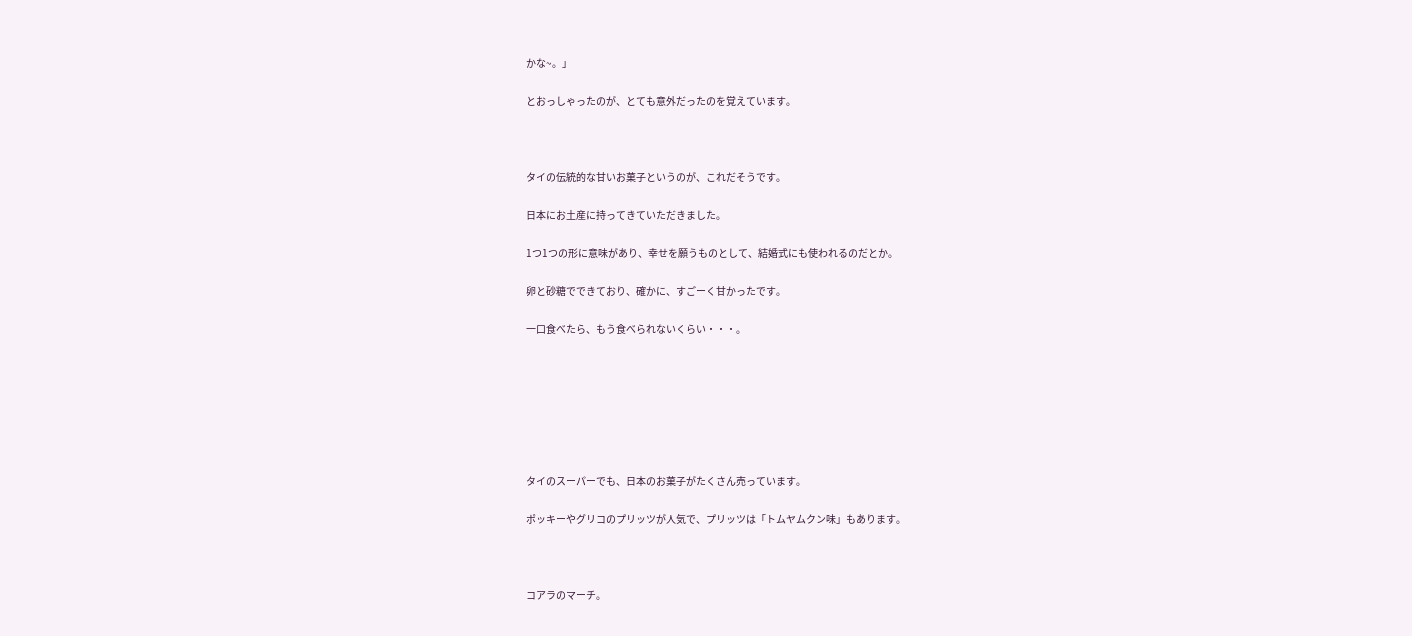かな~。」

とおっしゃったのが、とても意外だったのを覚えています。



タイの伝統的な甘いお菓子というのが、これだそうです。

日本にお土産に持ってきていただきました。

1つ1つの形に意味があり、幸せを願うものとして、結婚式にも使われるのだとか。

卵と砂糖でできており、確かに、すごーく甘かったです。

一口食べたら、もう食べられないくらい・・・。







タイのスーパーでも、日本のお菓子がたくさん売っています。

ポッキーやグリコのプリッツが人気で、プリッツは「トムヤムクン味」もあります。



コアラのマーチ。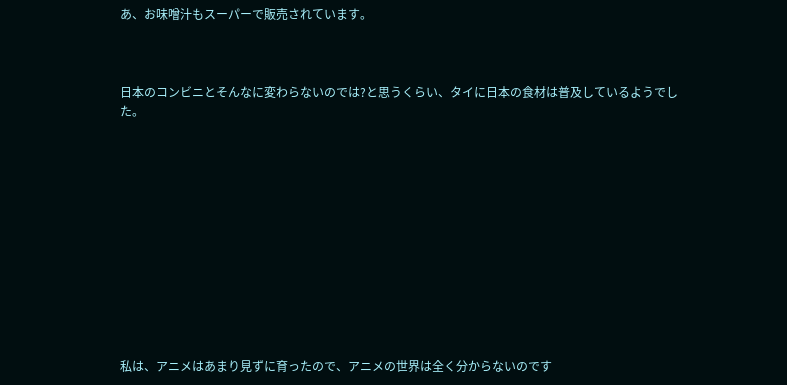あ、お味噌汁もスーパーで販売されています。



日本のコンビニとそんなに変わらないのでは?と思うくらい、タイに日本の食材は普及しているようでした。












私は、アニメはあまり見ずに育ったので、アニメの世界は全く分からないのです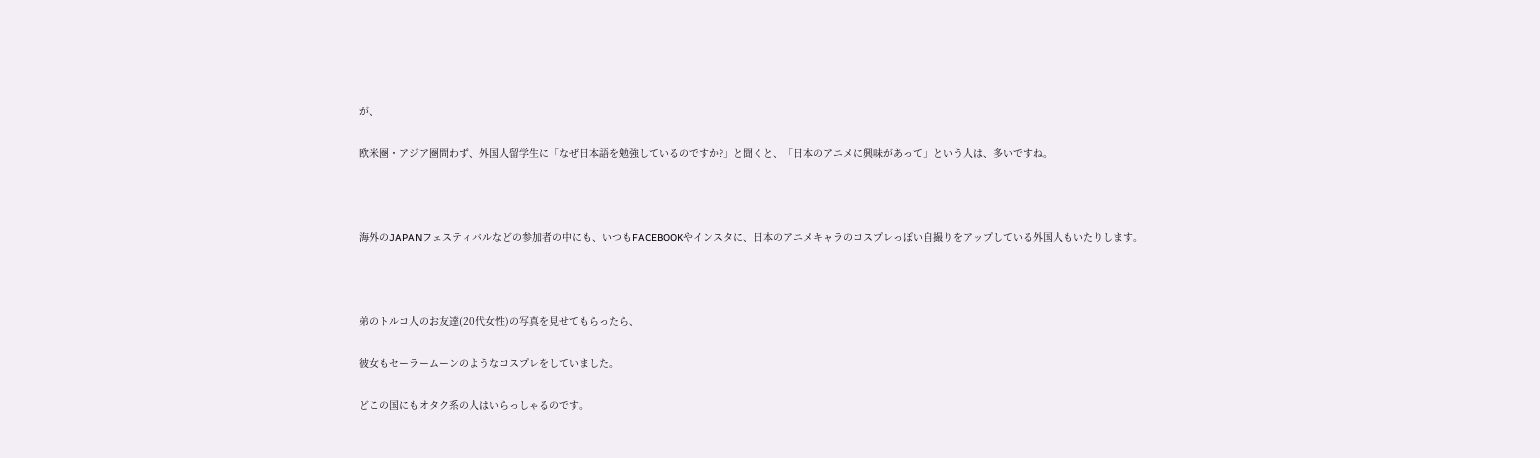が、

欧米圏・アジア圏問わず、外国人留学生に「なぜ日本語を勉強しているのですか?」と聞くと、「日本のアニメに興味があって」という人は、多いですね。



海外のJAPANフェスティバルなどの参加者の中にも、いつもFACEBOOKやインスタに、日本のアニメキャラのコスプレっぽい自撮りをアップしている外国人もいたりします。



弟のトルコ人のお友達(20代女性)の写真を見せてもらったら、

彼女もセーラームーンのようなコスプレをしていました。

どこの国にもオタク系の人はいらっしゃるのです。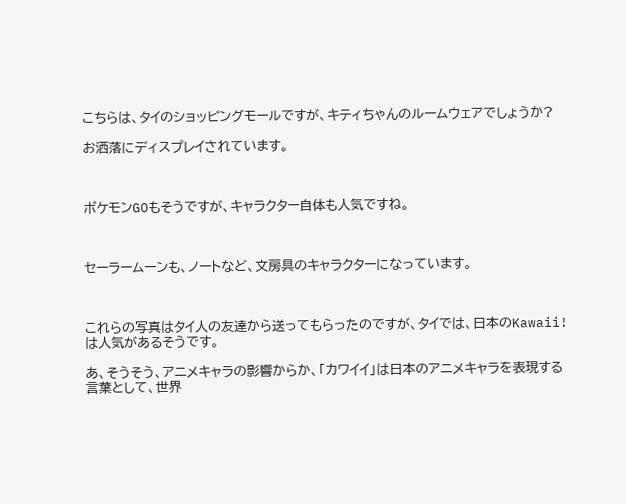こちらは、タイのショッピングモールですが、キティちゃんのルームウェアでしょうか?

お洒落にディスプレイされています。



ポケモンGOもそうですが、キャラクター自体も人気ですね。



セーラームーンも、ノートなど、文房具のキャラクターになっています。



これらの写真はタイ人の友達から送ってもらったのですが、タイでは、日本のKawaii!は人気があるそうです。

あ、そうそう、アニメキャラの影響からか、「カワイイ」は日本のアニメキャラを表現する言葉として、世界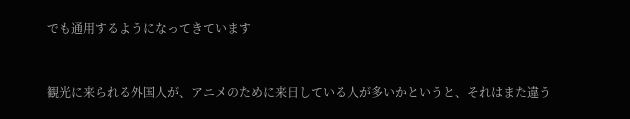でも通用するようになってきています



観光に来られる外国人が、アニメのために来日している人が多いかというと、それはまた違う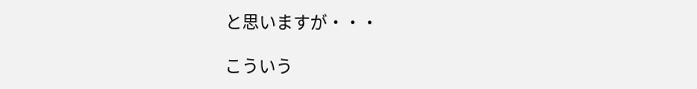と思いますが・・・

こういう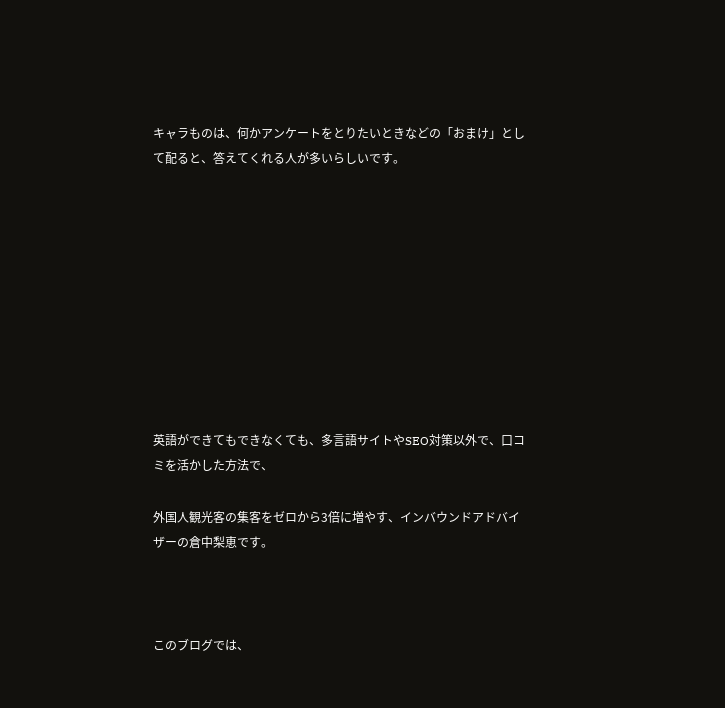キャラものは、何かアンケートをとりたいときなどの「おまけ」として配ると、答えてくれる人が多いらしいです。










英語ができてもできなくても、多言語サイトやSEO対策以外で、口コミを活かした方法で、

外国人観光客の集客をゼロから3倍に増やす、インバウンドアドバイザーの倉中梨恵です。



このブログでは、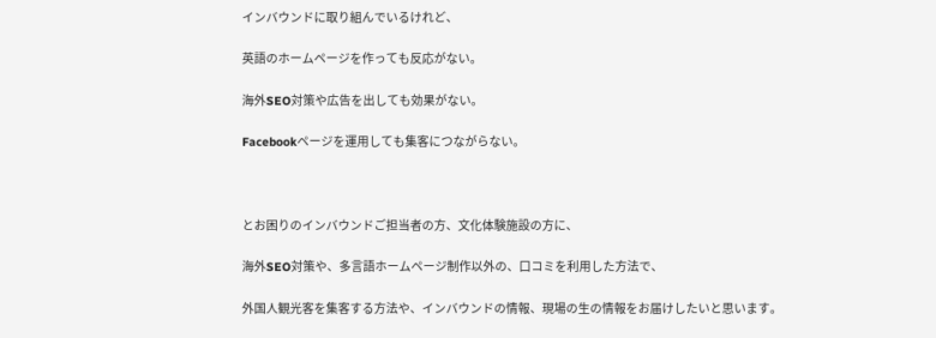インバウンドに取り組んでいるけれど、

英語のホームページを作っても反応がない。

海外SEO対策や広告を出しても効果がない。

Facebookページを運用しても集客につながらない。



とお困りのインバウンドご担当者の方、文化体験施設の方に、

海外SEO対策や、多言語ホームページ制作以外の、口コミを利用した方法で、

外国人観光客を集客する方法や、インバウンドの情報、現場の生の情報をお届けしたいと思います。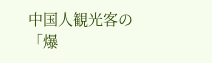中国人観光客の「爆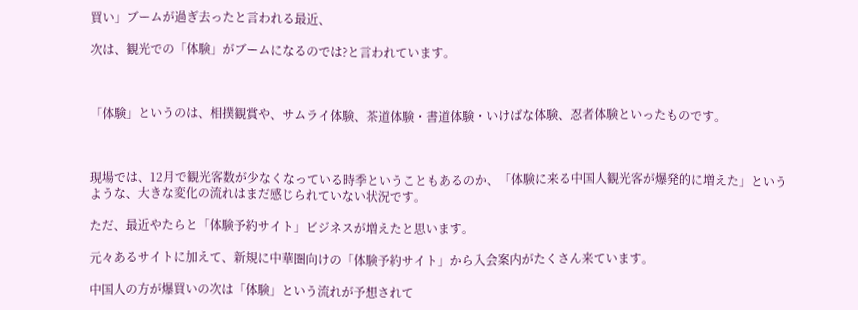買い」ブームが過ぎ去ったと言われる最近、

次は、観光での「体験」がブームになるのでは?と言われています。



「体験」というのは、相撲観賞や、サムライ体験、茶道体験・書道体験・いけばな体験、忍者体験といったものです。



現場では、12月で観光客数が少なくなっている時季ということもあるのか、「体験に来る中国人観光客が爆発的に増えた」というような、大きな変化の流れはまだ感じられていない状況です。

ただ、最近やたらと「体験予約サイト」ビジネスが増えたと思います。

元々あるサイトに加えて、新規に中華圏向けの「体験予約サイト」から入会案内がたくさん来ています。

中国人の方が爆買いの次は「体験」という流れが予想されて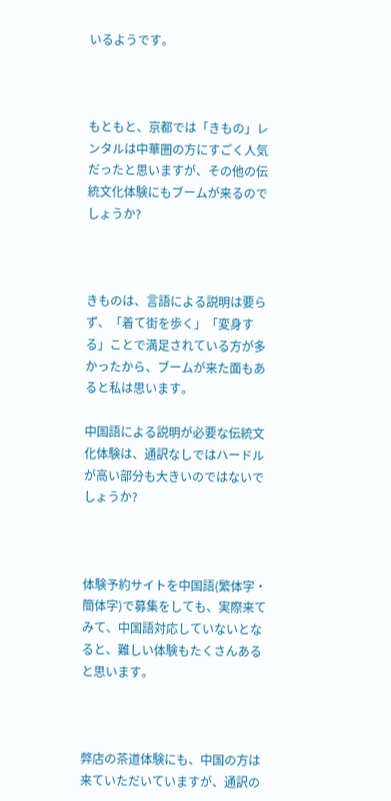いるようです。



もともと、京都では「きもの」レンタルは中華圏の方にすごく人気だったと思いますが、その他の伝統文化体験にもブームが来るのでしょうか?



きものは、言語による説明は要らず、「着て街を歩く」「変身する」ことで満足されている方が多かったから、ブームが来た面もあると私は思います。

中国語による説明が必要な伝統文化体験は、通訳なしではハードルが高い部分も大きいのではないでしょうか?



体験予約サイトを中国語(繁体字・簡体字)で募集をしても、実際来てみて、中国語対応していないとなると、難しい体験もたくさんあると思います。



弊店の茶道体験にも、中国の方は来ていただいていますが、通訳の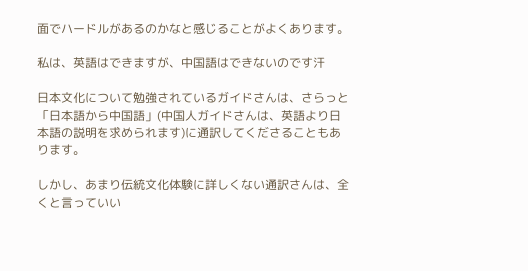面でハードルがあるのかなと感じることがよくあります。

私は、英語はできますが、中国語はできないのです汗

日本文化について勉強されているガイドさんは、さらっと「日本語から中国語」(中国人ガイドさんは、英語より日本語の説明を求められます)に通訳してくださることもあります。

しかし、あまり伝統文化体験に詳しくない通訳さんは、全くと言っていい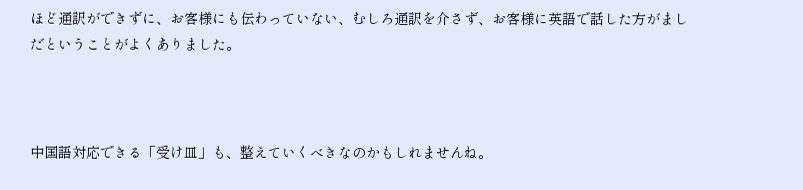ほど通訳ができずに、お客様にも伝わっていない、むしろ通訳を介さず、お客様に英語で話した方がましだということがよくありました。



中国語対応できる「受け皿」も、整えていくべきなのかもしれませんね。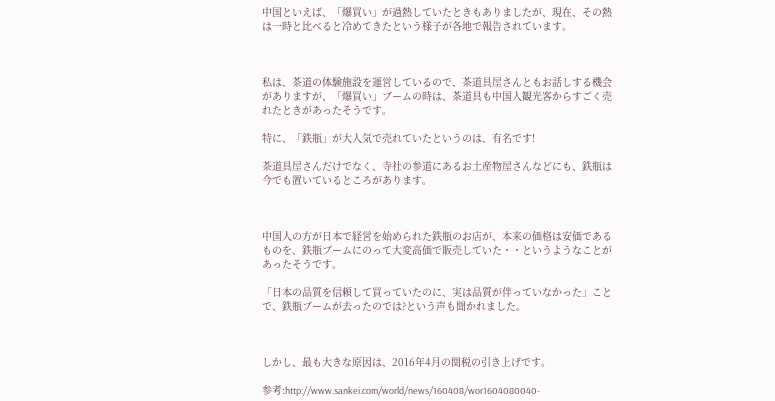中国といえば、「爆買い」が過熱していたときもありましたが、現在、その熱は一時と比べると冷めてきたという様子が各地で報告されています。



私は、茶道の体験施設を運営しているので、茶道具屋さんともお話しする機会がありますが、「爆買い」ブームの時は、茶道具も中国人観光客からすごく売れたときがあったそうです。

特に、「鉄瓶」が大人気で売れていたというのは、有名です!

茶道具屋さんだけでなく、寺社の参道にあるお土産物屋さんなどにも、鉄瓶は今でも置いているところがあります。



中国人の方が日本で経営を始められた鉄瓶のお店が、本来の価格は安価であるものを、鉄瓶ブームにのって大変高価で販売していた・・というようなことがあったそうです。

「日本の品質を信頼して買っていたのに、実は品質が伴っていなかった」ことで、鉄瓶ブームが去ったのでは?という声も聞かれました。



しかし、最も大きな原因は、2016年4月の関税の引き上げです。

参考:http://www.sankei.com/world/news/160408/wor1604080040-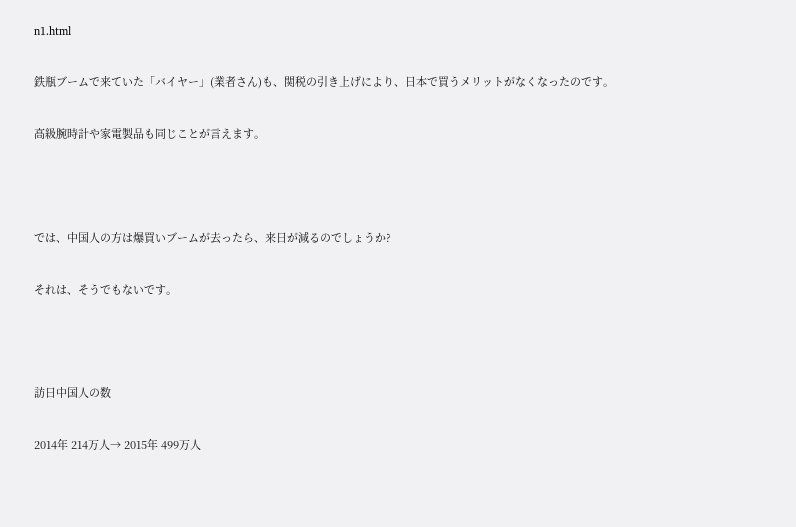n1.html

鉄瓶ブームで来ていた「バイヤー」(業者さん)も、関税の引き上げにより、日本で買うメリットがなくなったのです。

高級腕時計や家電製品も同じことが言えます。



では、中国人の方は爆買いブームが去ったら、来日が減るのでしょうか?

それは、そうでもないです。



訪日中国人の数

2014年 214万人→ 2015年 499万人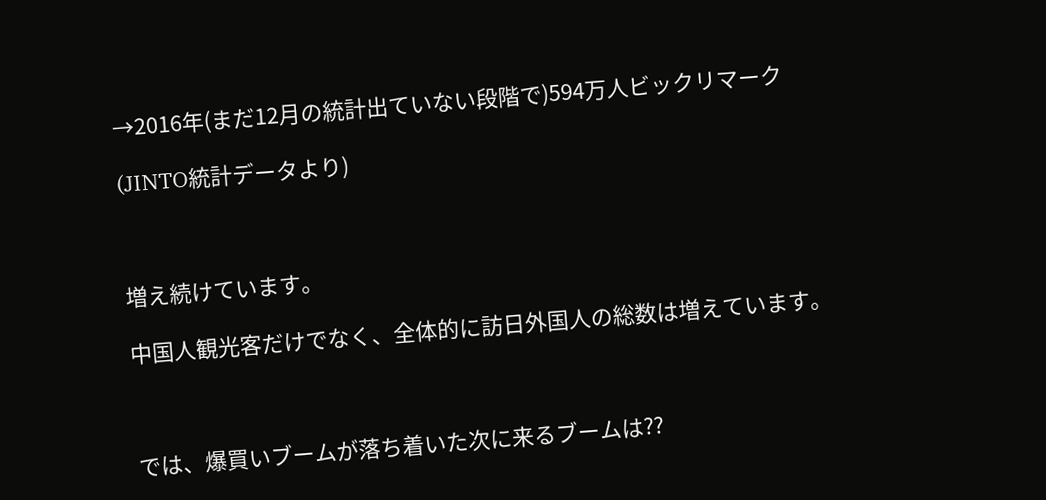→2016年(まだ12月の統計出ていない段階で)594万人ビックリマーク

(JINTO統計データより)



増え続けています。

中国人観光客だけでなく、全体的に訪日外国人の総数は増えています。



では、爆買いブームが落ち着いた次に来るブームは??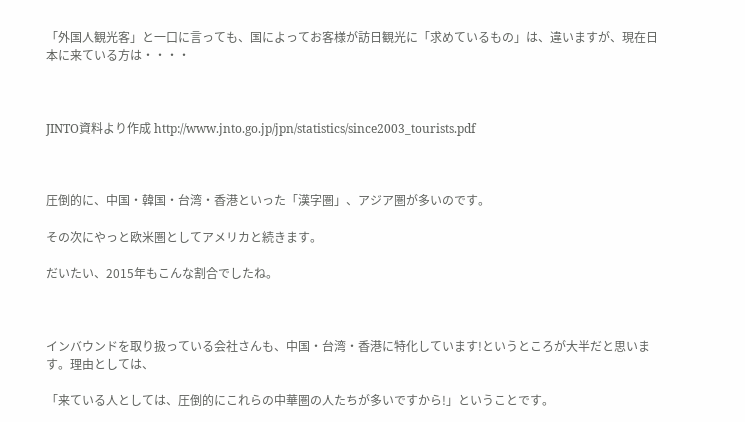「外国人観光客」と一口に言っても、国によってお客様が訪日観光に「求めているもの」は、違いますが、現在日本に来ている方は・・・・



JINTO資料より作成 http://www.jnto.go.jp/jpn/statistics/since2003_tourists.pdf



圧倒的に、中国・韓国・台湾・香港といった「漢字圏」、アジア圏が多いのです。

その次にやっと欧米圏としてアメリカと続きます。

だいたい、2015年もこんな割合でしたね。



インバウンドを取り扱っている会社さんも、中国・台湾・香港に特化しています!というところが大半だと思います。理由としては、

「来ている人としては、圧倒的にこれらの中華圏の人たちが多いですから!」ということです。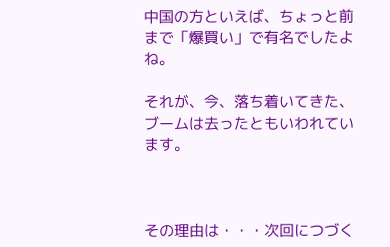中国の方といえば、ちょっと前まで「爆買い」で有名でしたよね。

それが、今、落ち着いてきた、ブームは去ったともいわれています。



その理由は・・・次回につづく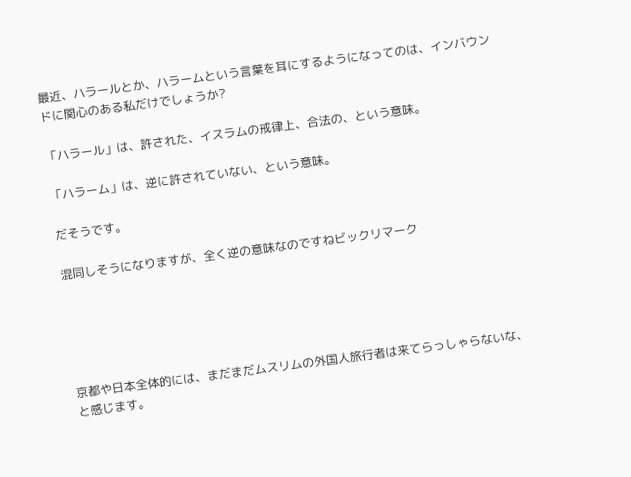最近、ハラールとか、ハラームという言葉を耳にするようになってのは、インバウンドに関心のある私だけでしょうか?

「ハラール」は、許された、イスラムの戒律上、合法の、という意味。

「ハラーム」は、逆に許されていない、という意味。

だそうです。

混同しそうになりますが、全く逆の意味なのですねビックリマーク





京都や日本全体的には、まだまだムスリムの外国人旅行者は来てらっしゃらないな、と感じます。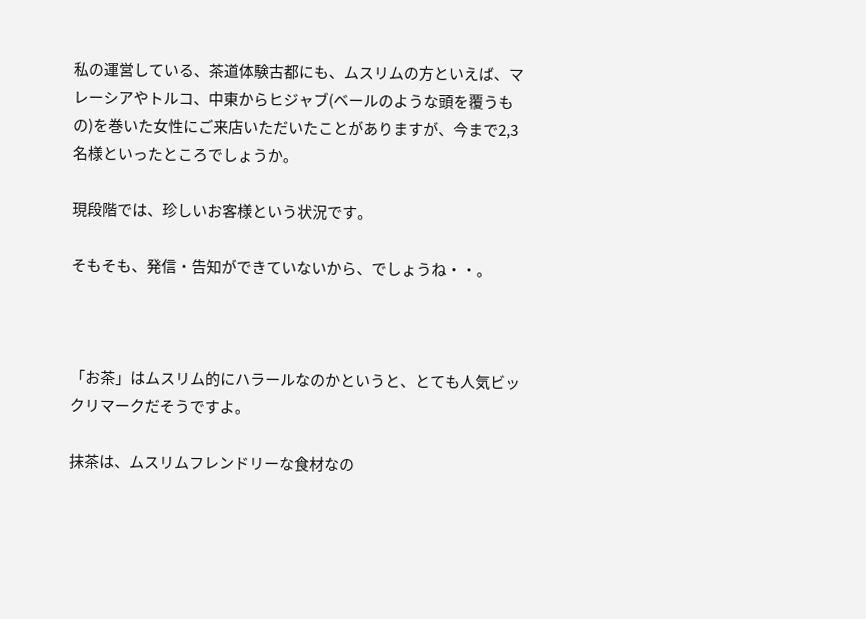私の運営している、茶道体験古都にも、ムスリムの方といえば、マレーシアやトルコ、中東からヒジャブ(ベールのような頭を覆うもの)を巻いた女性にご来店いただいたことがありますが、今まで2,3名様といったところでしょうか。

現段階では、珍しいお客様という状況です。

そもそも、発信・告知ができていないから、でしょうね・・。



「お茶」はムスリム的にハラールなのかというと、とても人気ビックリマークだそうですよ。

抹茶は、ムスリムフレンドリーな食材なの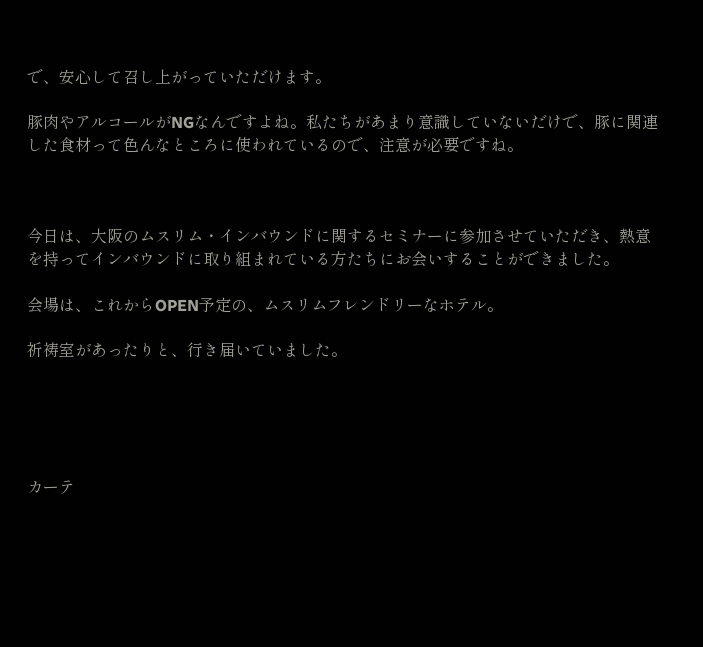で、安心して召し上がっていただけます。

豚肉やアルコールがNGなんですよね。私たちがあまり意識していないだけで、豚に関連した食材って色んなところに使われているので、注意が必要ですね。



今日は、大阪のムスリム・インバウンドに関するセミナーに参加させていただき、熱意を持ってインバウンドに取り組まれている方たちにお会いすることができました。

会場は、これからOPEN予定の、ムスリムフレンドリーなホテル。

祈祷室があったりと、行き届いていました。





カーテ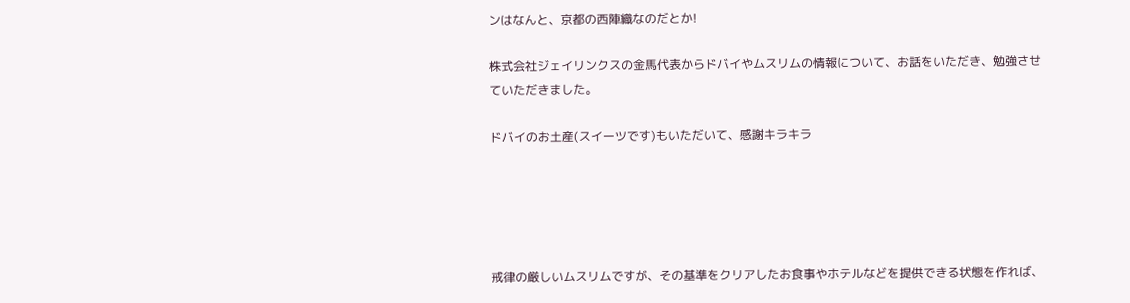ンはなんと、京都の西陣織なのだとか!

株式会社ジェイリンクスの金馬代表からドバイやムスリムの情報について、お話をいただき、勉強させていただきました。

ドバイのお土産(スイーツです)もいただいて、感謝キラキラ





戒律の厳しいムスリムですが、その基準をクリアしたお食事やホテルなどを提供できる状態を作れば、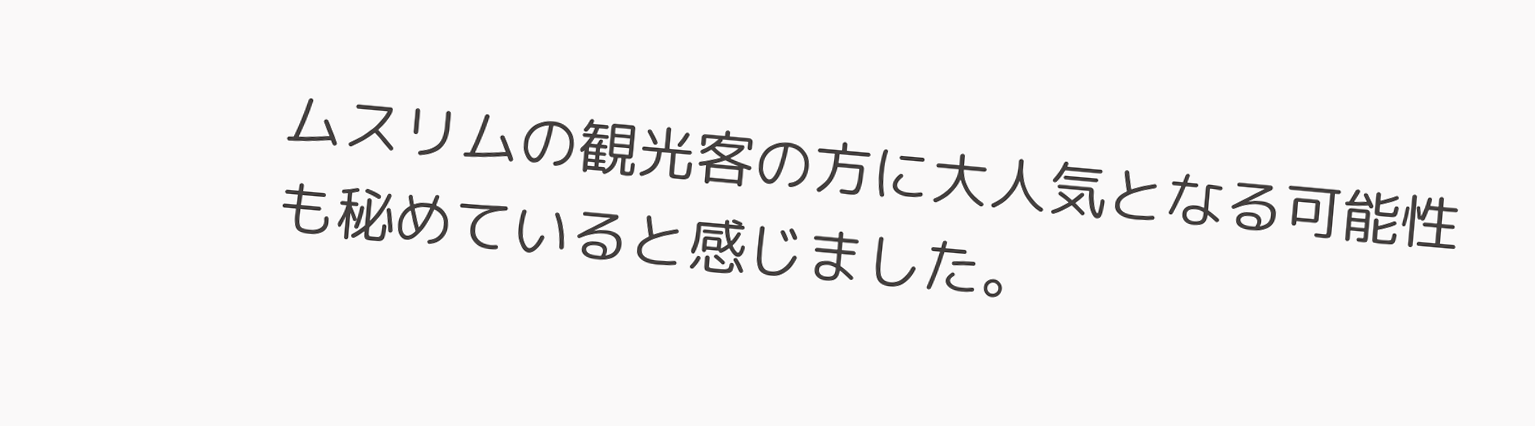ムスリムの観光客の方に大人気となる可能性も秘めていると感じました。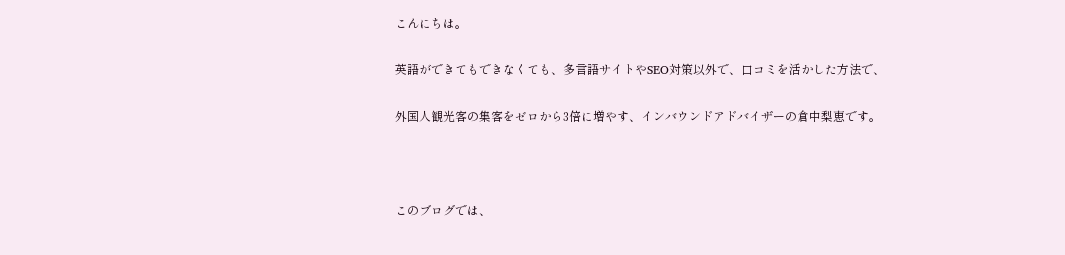こんにちは。

英語ができてもできなくても、多言語サイトやSEO対策以外で、口コミを活かした方法で、

外国人観光客の集客をゼロから3倍に増やす、インバウンドアドバイザーの倉中梨恵です。



このブログでは、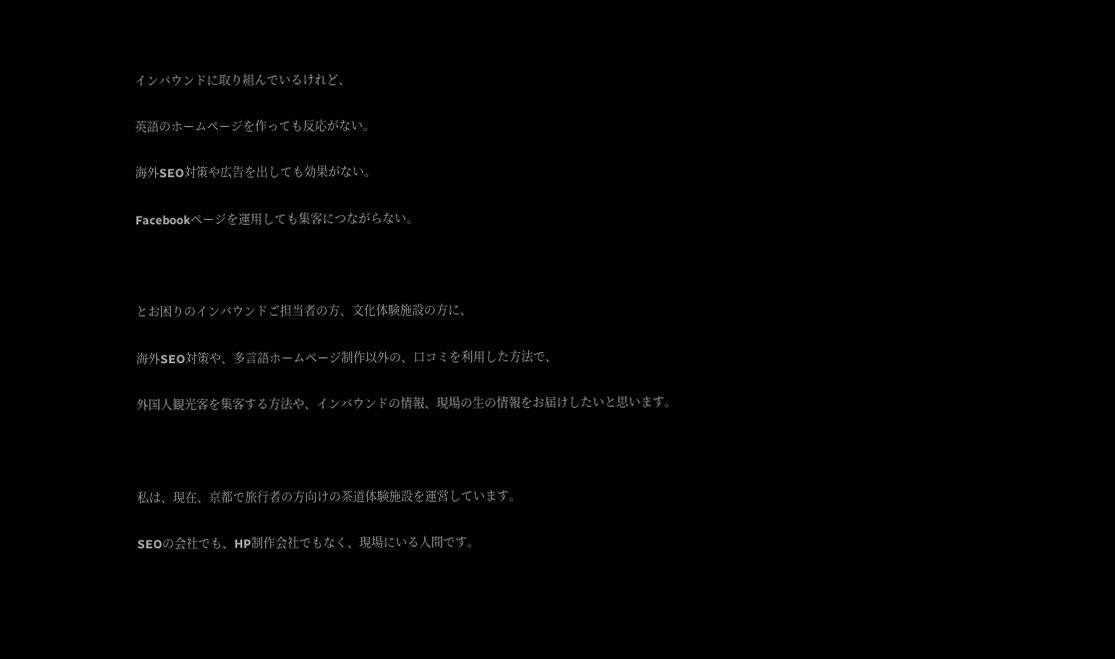インバウンドに取り組んでいるけれど、

英語のホームページを作っても反応がない。

海外SEO対策や広告を出しても効果がない。

Facebookページを運用しても集客につながらない。



とお困りのインバウンドご担当者の方、文化体験施設の方に、

海外SEO対策や、多言語ホームページ制作以外の、口コミを利用した方法で、

外国人観光客を集客する方法や、インバウンドの情報、現場の生の情報をお届けしたいと思います。



私は、現在、京都で旅行者の方向けの茶道体験施設を運営しています。

SEOの会社でも、HP制作会社でもなく、現場にいる人間です。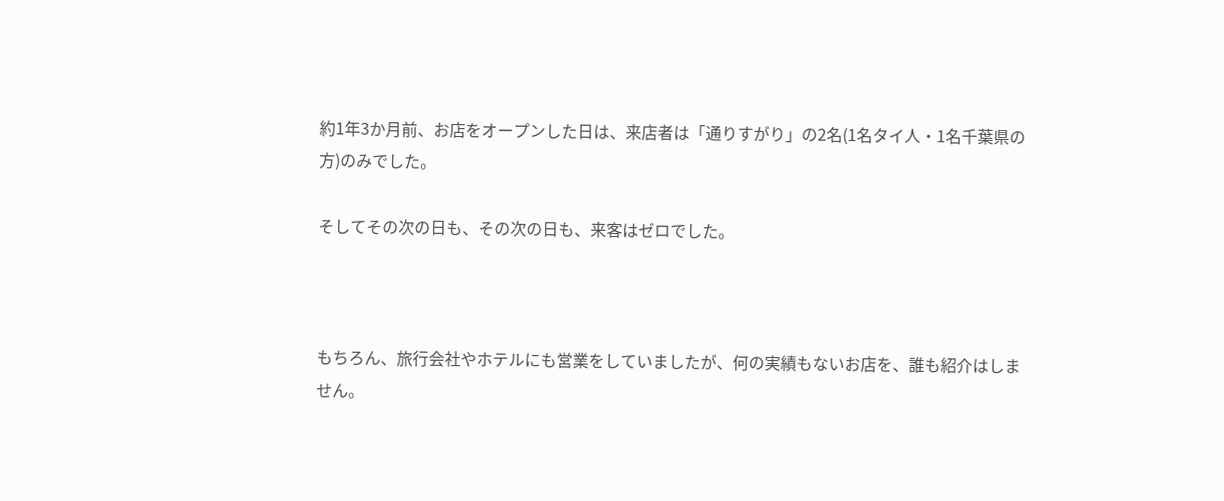約1年3か月前、お店をオープンした日は、来店者は「通りすがり」の2名(1名タイ人・1名千葉県の方)のみでした。

そしてその次の日も、その次の日も、来客はゼロでした。



もちろん、旅行会社やホテルにも営業をしていましたが、何の実績もないお店を、誰も紹介はしません。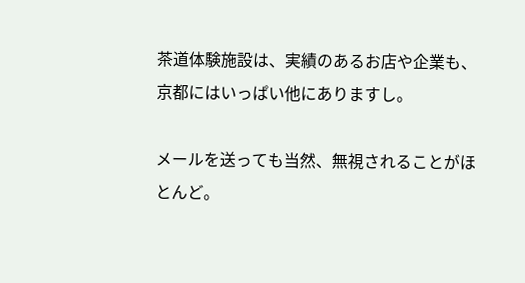茶道体験施設は、実績のあるお店や企業も、京都にはいっぱい他にありますし。

メールを送っても当然、無視されることがほとんど。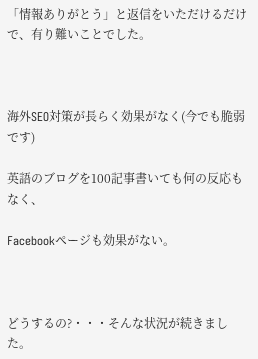「情報ありがとう」と返信をいただけるだけで、有り難いことでした。



海外SEO対策が長らく効果がなく(今でも脆弱です)

英語のブログを100記事書いても何の反応もなく、

Facebookページも効果がない。



どうするの?・・・そんな状況が続きました。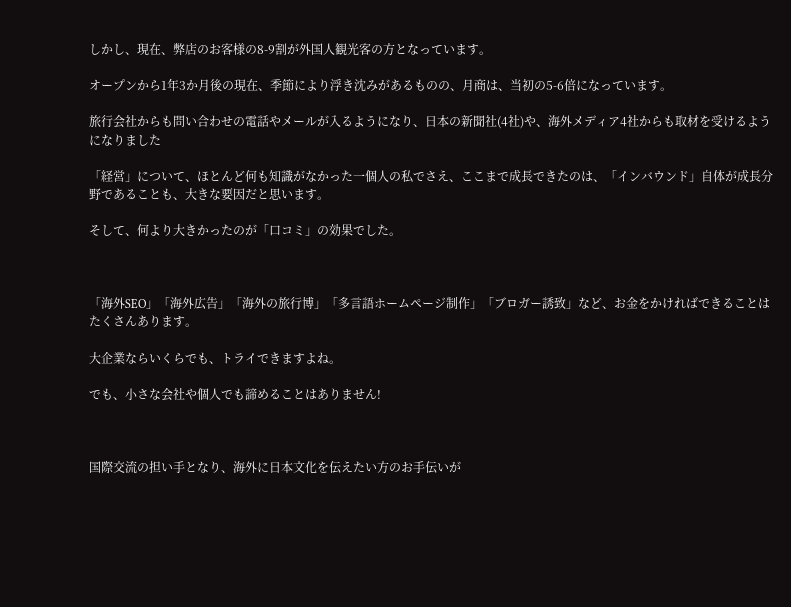しかし、現在、弊店のお客様の8-9割が外国人観光客の方となっています。

オープンから1年3か月後の現在、季節により浮き沈みがあるものの、月商は、当初の5-6倍になっています。

旅行会社からも問い合わせの電話やメールが入るようになり、日本の新聞社(4社)や、海外メディア4社からも取材を受けるようになりました

「経営」について、ほとんど何も知識がなかった一個人の私でさえ、ここまで成長できたのは、「インバウンド」自体が成長分野であることも、大きな要因だと思います。

そして、何より大きかったのが「口コミ」の効果でした。



「海外SEO」「海外広告」「海外の旅行博」「多言語ホームページ制作」「ブロガー誘致」など、お金をかければできることはたくさんあります。

大企業ならいくらでも、トライできますよね。

でも、小さな会社や個人でも諦めることはありません!



国際交流の担い手となり、海外に日本文化を伝えたい方のお手伝いが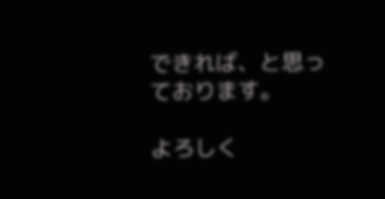できれば、と思っております。

よろしく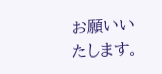お願いいたします。